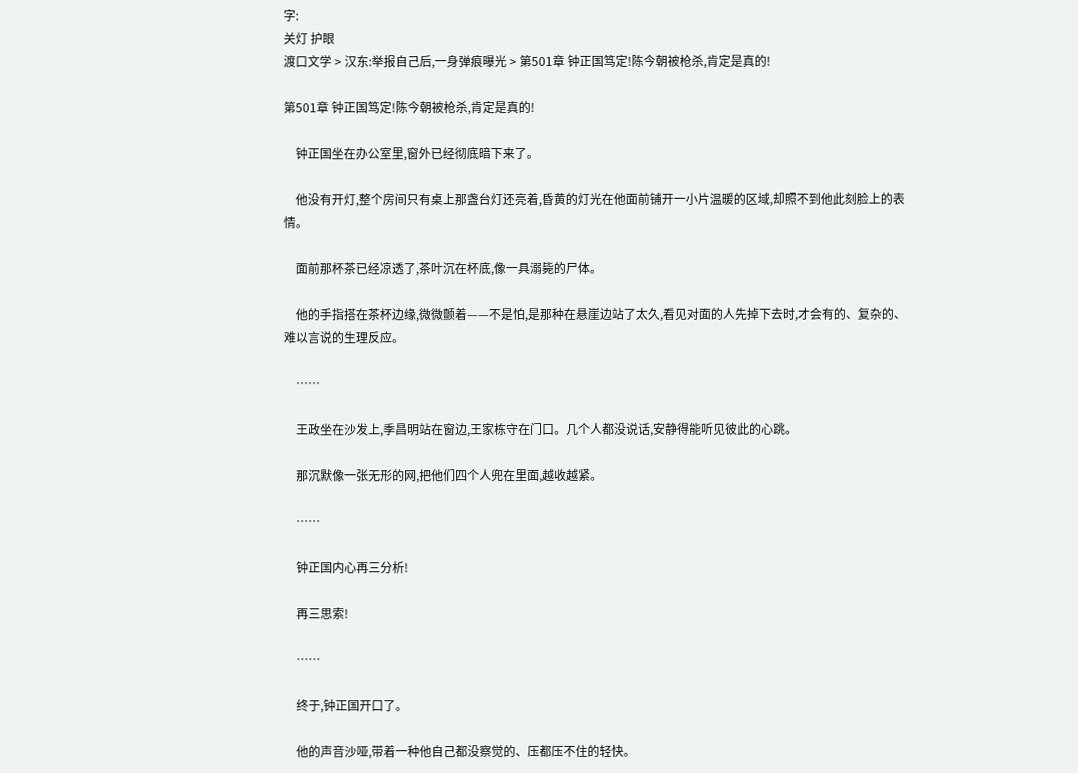字:
关灯 护眼
渡口文学 > 汉东:举报自己后,一身弹痕曝光 > 第501章 钟正国笃定!陈今朝被枪杀,肯定是真的!

第501章 钟正国笃定!陈今朝被枪杀,肯定是真的!

    钟正国坐在办公室里,窗外已经彻底暗下来了。

    他没有开灯,整个房间只有桌上那盏台灯还亮着,昏黄的灯光在他面前铺开一小片温暖的区域,却照不到他此刻脸上的表情。

    面前那杯茶已经凉透了,茶叶沉在杯底,像一具溺毙的尸体。

    他的手指搭在茶杯边缘,微微颤着——不是怕,是那种在悬崖边站了太久,看见对面的人先掉下去时,才会有的、复杂的、难以言说的生理反应。

    ……

    王政坐在沙发上,季昌明站在窗边,王家栋守在门口。几个人都没说话,安静得能听见彼此的心跳。

    那沉默像一张无形的网,把他们四个人兜在里面,越收越紧。

    ……

    钟正国内心再三分析!

    再三思索!

    ……

    终于,钟正国开口了。

    他的声音沙哑,带着一种他自己都没察觉的、压都压不住的轻快。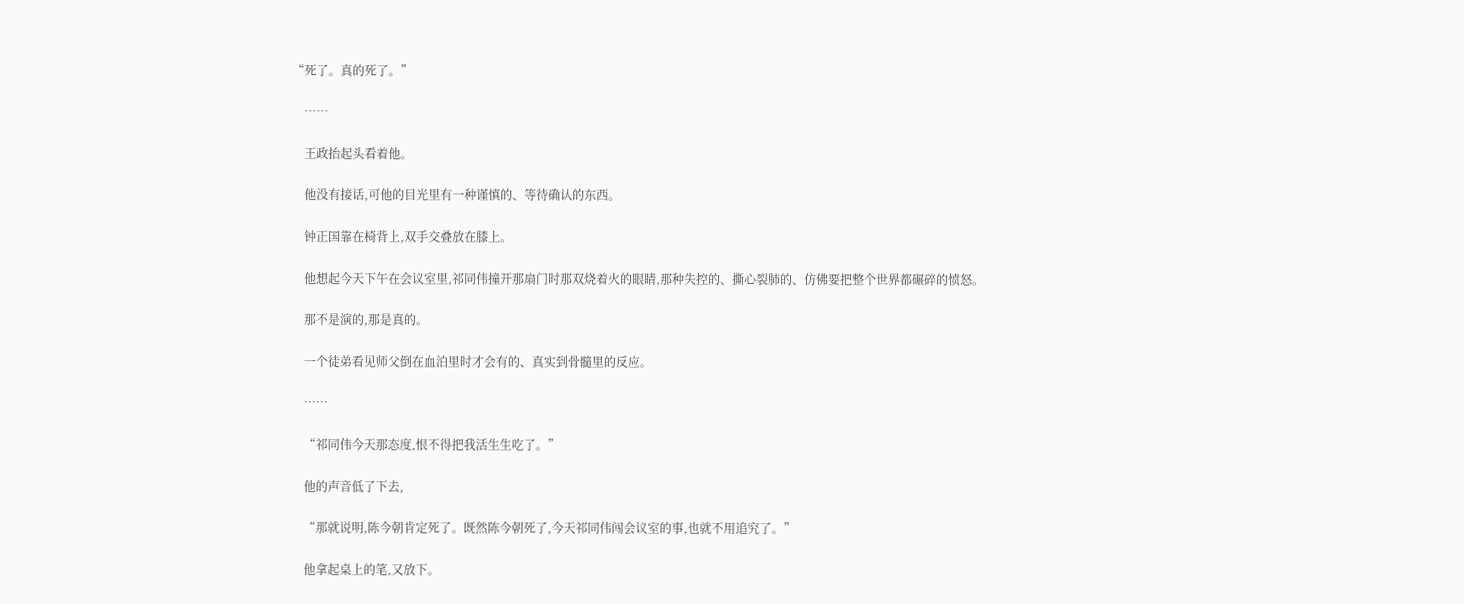“死了。真的死了。”

    ……

    王政抬起头看着他。

    他没有接话,可他的目光里有一种谨慎的、等待确认的东西。

    钟正国靠在椅背上,双手交叠放在膝上。

    他想起今天下午在会议室里,祁同伟撞开那扇门时那双烧着火的眼睛,那种失控的、撕心裂肺的、仿佛要把整个世界都碾碎的愤怒。

    那不是演的,那是真的。

    一个徒弟看见师父倒在血泊里时才会有的、真实到骨髓里的反应。

    ……

    “祁同伟今天那态度,恨不得把我活生生吃了。”

    他的声音低了下去,

    “那就说明,陈今朝肯定死了。既然陈今朝死了,今天祁同伟闯会议室的事,也就不用追究了。”

    他拿起桌上的笔,又放下。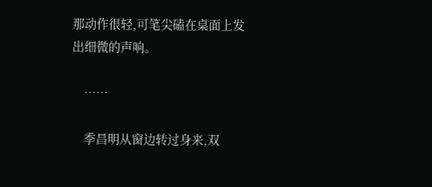那动作很轻,可笔尖磕在桌面上发出细微的声响。

    ……

    季昌明从窗边转过身来,双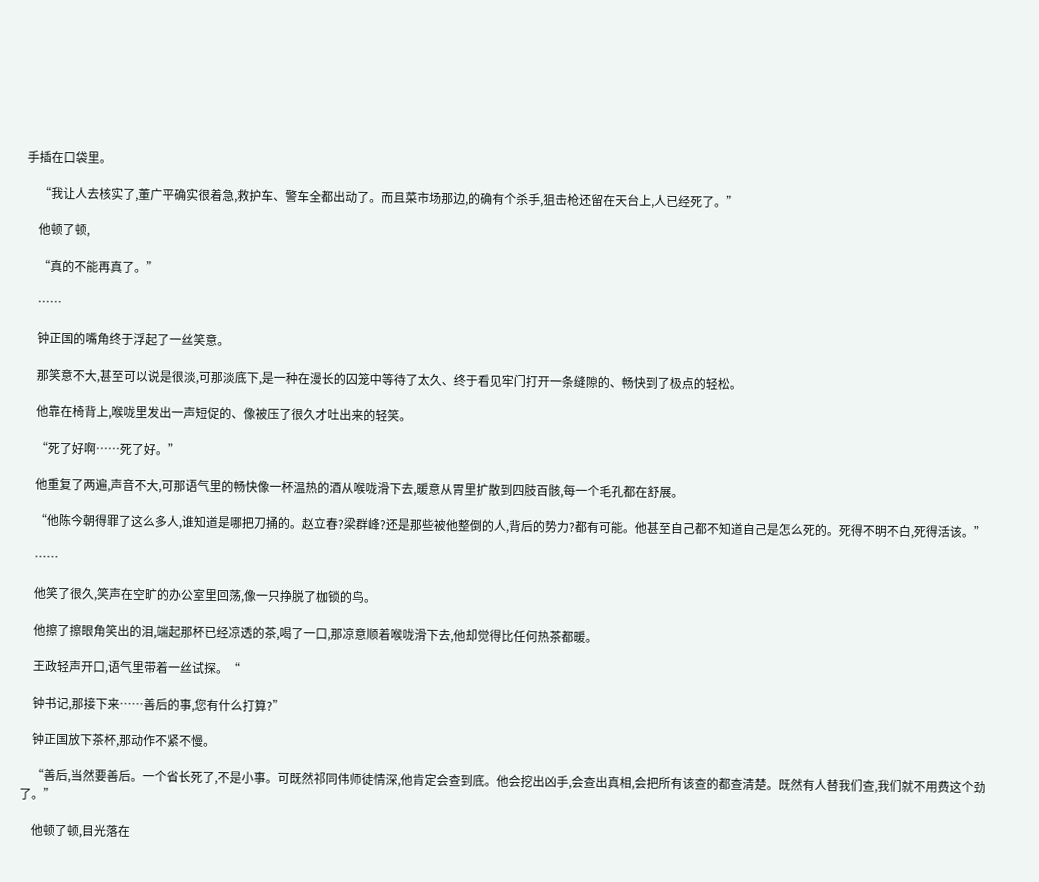手插在口袋里。

    “我让人去核实了,董广平确实很着急,救护车、警车全都出动了。而且菜市场那边,的确有个杀手,狙击枪还留在天台上,人已经死了。”

    他顿了顿,

    “真的不能再真了。”

    ……

    钟正国的嘴角终于浮起了一丝笑意。

    那笑意不大,甚至可以说是很淡,可那淡底下,是一种在漫长的囚笼中等待了太久、终于看见牢门打开一条缝隙的、畅快到了极点的轻松。

    他靠在椅背上,喉咙里发出一声短促的、像被压了很久才吐出来的轻笑。

    “死了好啊……死了好。”

    他重复了两遍,声音不大,可那语气里的畅快像一杯温热的酒从喉咙滑下去,暖意从胃里扩散到四肢百骸,每一个毛孔都在舒展。

    “他陈今朝得罪了这么多人,谁知道是哪把刀捅的。赵立春?梁群峰?还是那些被他整倒的人,背后的势力?都有可能。他甚至自己都不知道自己是怎么死的。死得不明不白,死得活该。”

    ……

    他笑了很久,笑声在空旷的办公室里回荡,像一只挣脱了枷锁的鸟。

    他擦了擦眼角笑出的泪,端起那杯已经凉透的茶,喝了一口,那凉意顺着喉咙滑下去,他却觉得比任何热茶都暖。

    王政轻声开口,语气里带着一丝试探。“

    钟书记,那接下来……善后的事,您有什么打算?”

    钟正国放下茶杯,那动作不紧不慢。

    “善后,当然要善后。一个省长死了,不是小事。可既然祁同伟师徒情深,他肯定会查到底。他会挖出凶手,会查出真相,会把所有该查的都查清楚。既然有人替我们查,我们就不用费这个劲了。”

    他顿了顿,目光落在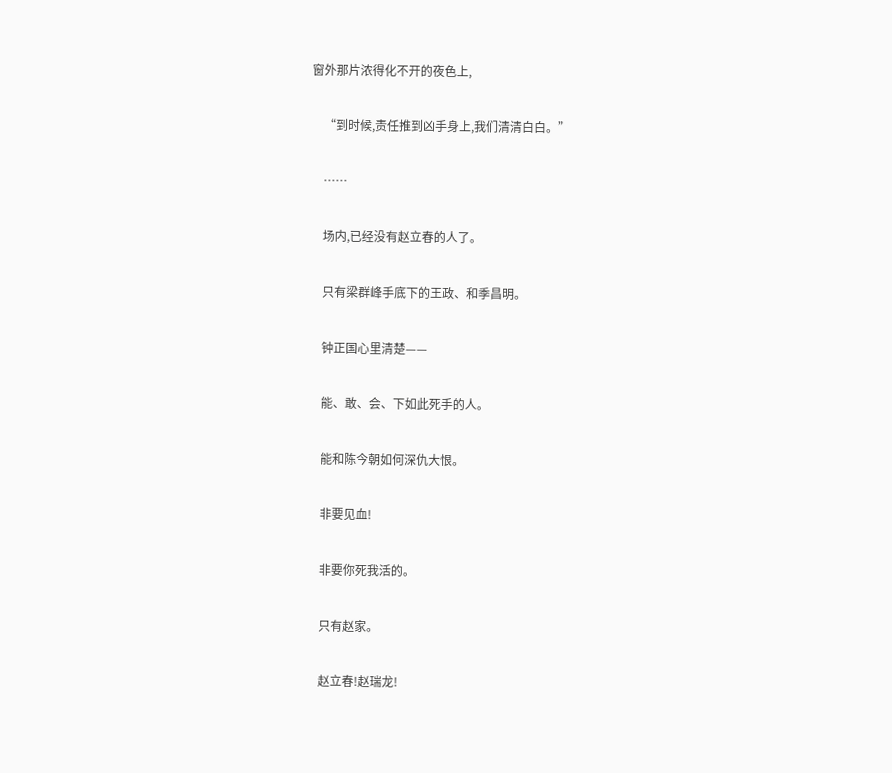窗外那片浓得化不开的夜色上,

    “到时候,责任推到凶手身上,我们清清白白。”

    ……

    场内,已经没有赵立春的人了。

    只有梁群峰手底下的王政、和季昌明。

    钟正国心里清楚——

    能、敢、会、下如此死手的人。

    能和陈今朝如何深仇大恨。

    非要见血!

    非要你死我活的。

    只有赵家。

    赵立春!赵瑞龙!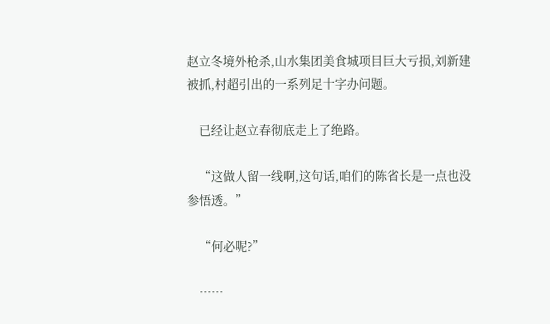赵立冬境外枪杀,山水集团美食城项目巨大亏损,刘新建被抓,村超引出的一系列足十字办问题。

    已经让赵立春彻底走上了绝路。

    “这做人留一线啊,这句话,咱们的陈省长是一点也没参悟透。”

    “何必呢?”

    ……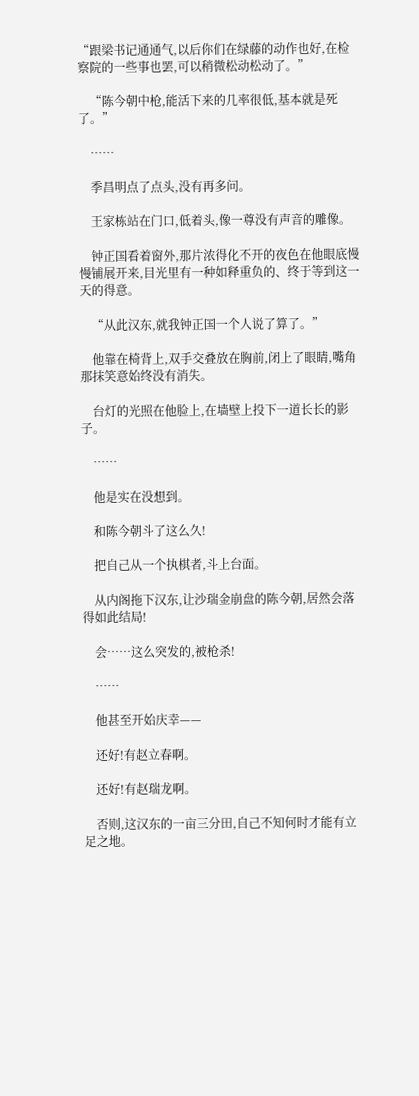“跟梁书记通通气,以后你们在绿藤的动作也好,在检察院的一些事也罢,可以稍微松动松动了。”

    “陈今朝中枪,能活下来的几率很低,基本就是死了。”

    ……

    季昌明点了点头,没有再多问。

    王家栋站在门口,低着头,像一尊没有声音的雕像。

    钟正国看着窗外,那片浓得化不开的夜色在他眼底慢慢铺展开来,目光里有一种如释重负的、终于等到这一天的得意。

    “从此汉东,就我钟正国一个人说了算了。”

    他靠在椅背上,双手交叠放在胸前,闭上了眼睛,嘴角那抹笑意始终没有消失。

    台灯的光照在他脸上,在墙壁上投下一道长长的影子。

    ……

    他是实在没想到。

    和陈今朝斗了这么久!

    把自己从一个执棋者,斗上台面。

    从内阁拖下汉东,让沙瑞金崩盘的陈今朝,居然会落得如此结局!

    会……这么突发的,被枪杀!

    ……

    他甚至开始庆幸——

    还好!有赵立春啊。

    还好!有赵瑞龙啊。

    否则,这汉东的一亩三分田,自己不知何时才能有立足之地。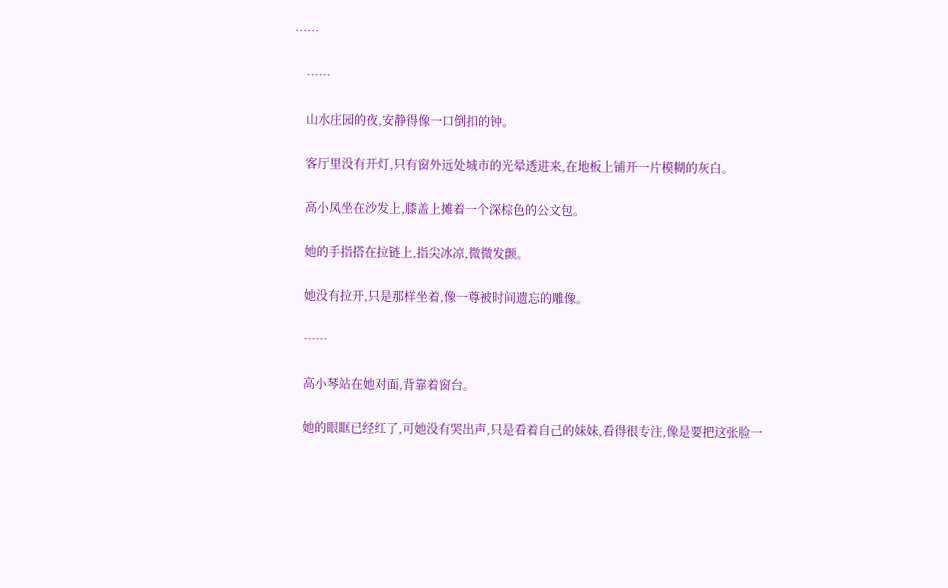……

    ……

    山水庄园的夜,安静得像一口倒扣的钟。

    客厅里没有开灯,只有窗外远处城市的光晕透进来,在地板上铺开一片模糊的灰白。

    高小凤坐在沙发上,膝盖上摊着一个深棕色的公文包。

    她的手指搭在拉链上,指尖冰凉,微微发颤。

    她没有拉开,只是那样坐着,像一尊被时间遗忘的雕像。

    ……

    高小琴站在她对面,背靠着窗台。

    她的眼眶已经红了,可她没有哭出声,只是看着自己的妹妹,看得很专注,像是要把这张脸一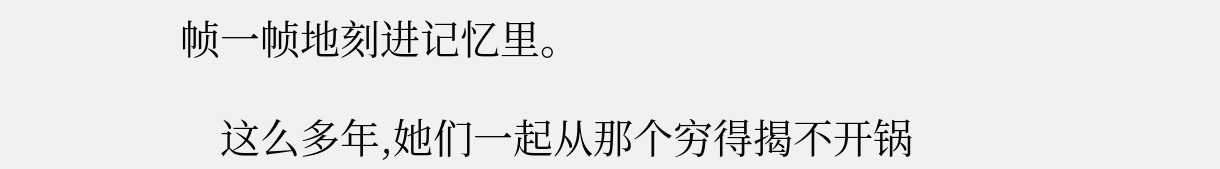帧一帧地刻进记忆里。

    这么多年,她们一起从那个穷得揭不开锅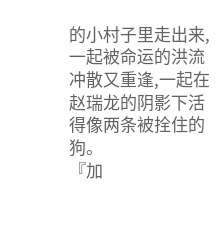的小村子里走出来,一起被命运的洪流冲散又重逢,一起在赵瑞龙的阴影下活得像两条被拴住的狗。
『加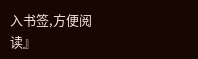入书签,方便阅读』